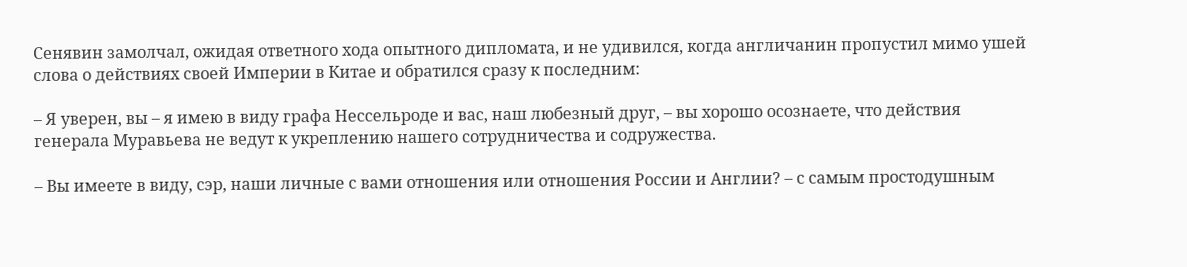Сенявин замолчал, ожидая ответного хода опытного дипломата, и не удивился, когда англичанин пропустил мимо ушей слова о действиях своей Империи в Китае и обратился сразу к последним:

– Я уверен, вы – я имею в виду графа Нессельроде и вас, наш любезный друг, – вы хорошо осознаете, что действия генерала Муравьева не ведут к укреплению нашего сотрудничества и содружества.

– Вы имеете в виду, сэр, наши личные с вами отношения или отношения России и Англии? – с самым простодушным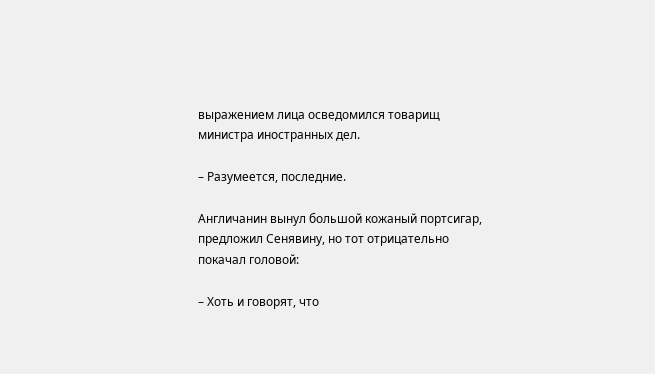выражением лица осведомился товарищ министра иностранных дел.

– Разумеется, последние.

Англичанин вынул большой кожаный портсигар, предложил Сенявину, но тот отрицательно покачал головой:

– Хоть и говорят, что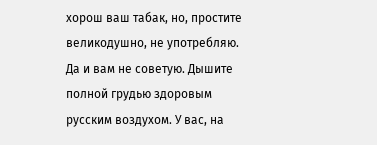хорош ваш табак, но, простите великодушно, не употребляю. Да и вам не советую. Дышите полной грудью здоровым русским воздухом. У вас, на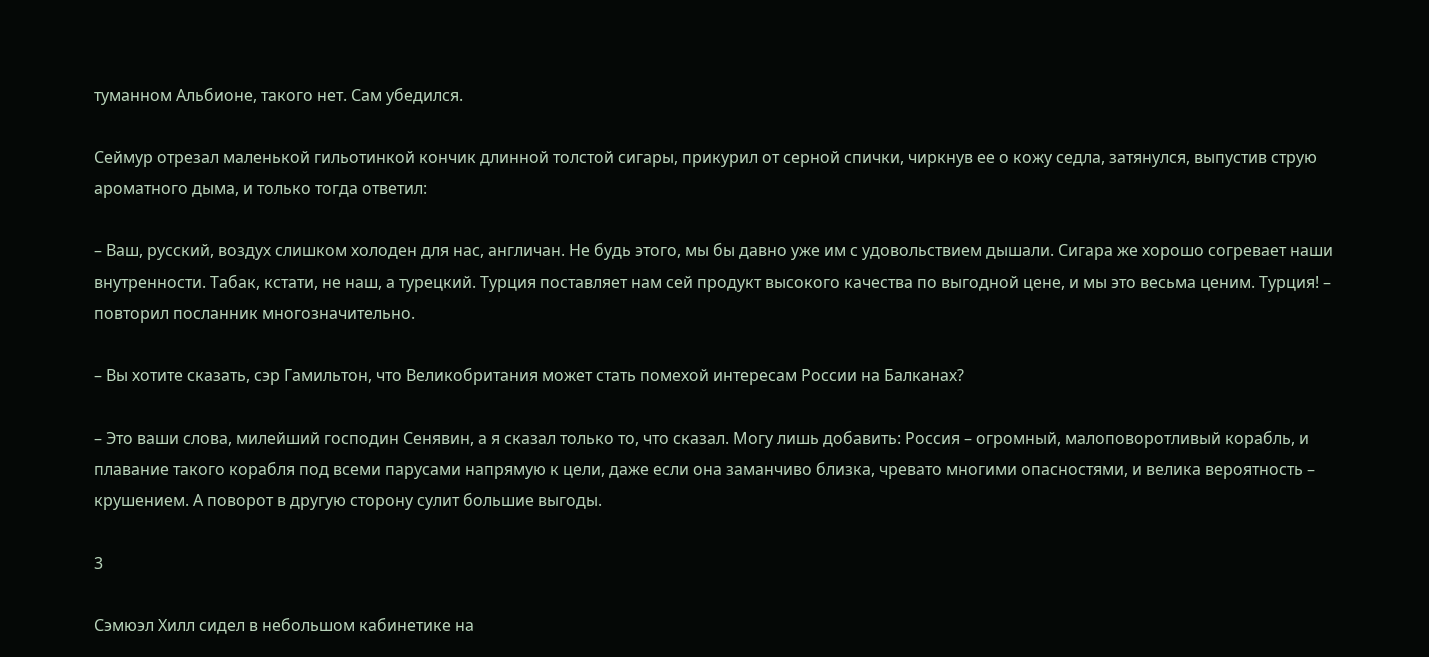туманном Альбионе, такого нет. Сам убедился.

Сеймур отрезал маленькой гильотинкой кончик длинной толстой сигары, прикурил от серной спички, чиркнув ее о кожу седла, затянулся, выпустив струю ароматного дыма, и только тогда ответил:

– Ваш, русский, воздух слишком холоден для нас, англичан. Не будь этого, мы бы давно уже им с удовольствием дышали. Сигара же хорошо согревает наши внутренности. Табак, кстати, не наш, а турецкий. Турция поставляет нам сей продукт высокого качества по выгодной цене, и мы это весьма ценим. Турция! – повторил посланник многозначительно.

– Вы хотите сказать, сэр Гамильтон, что Великобритания может стать помехой интересам России на Балканах?

– Это ваши слова, милейший господин Сенявин, а я сказал только то, что сказал. Могу лишь добавить: Россия – огромный, малоповоротливый корабль, и плавание такого корабля под всеми парусами напрямую к цели, даже если она заманчиво близка, чревато многими опасностями, и велика вероятность – крушением. А поворот в другую сторону сулит большие выгоды.

3

Сэмюэл Хилл сидел в небольшом кабинетике на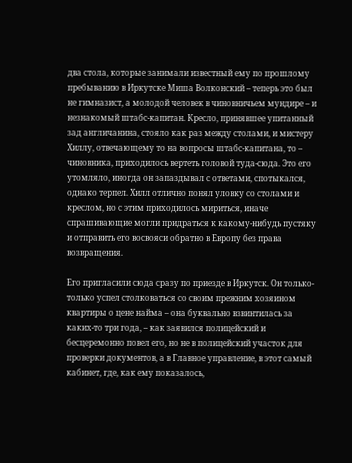два стола, которые занимали известный ему по прошлому пребыванию в Иркутске Миша Волконский – теперь это был не гимназист, а молодой человек в чиновничьем мундире – и незнакомый штабс-капитан. Кресло, принявшее упитанный зад англичанина, стояло как раз между столами, и мистеру Хиллу, отвечающему то на вопросы штабс-капитана, то – чиновника, приходилось вертеть головой туда-сюда. Это его утомляло, иногда он запаздывал с ответами, спотыкался, однако терпел. Хилл отлично понял уловку со столами и креслом, но с этим приходилось мириться, иначе спрашивающие могли придраться к какому-нибудь пустяку и отправить его восвояси обратно в Европу без права возвращения.

Его пригласили сюда сразу по приезде в Иркутск. Он только-только успел столковаться со своим прежним хозяином квартиры о цене найма – она буквально взвинтилась за каких-то три года, – как заявился полицейский и бесцеремонно повел его, но не в полицейский участок для проверки документов, а в Главное управление, в этот самый кабинет, где, как ему показалось,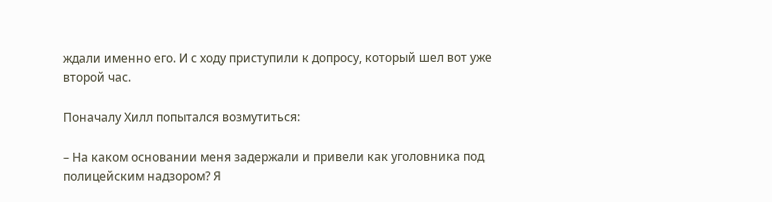ждали именно его. И с ходу приступили к допросу, который шел вот уже второй час.

Поначалу Хилл попытался возмутиться:

– На каком основании меня задержали и привели как уголовника под полицейским надзором? Я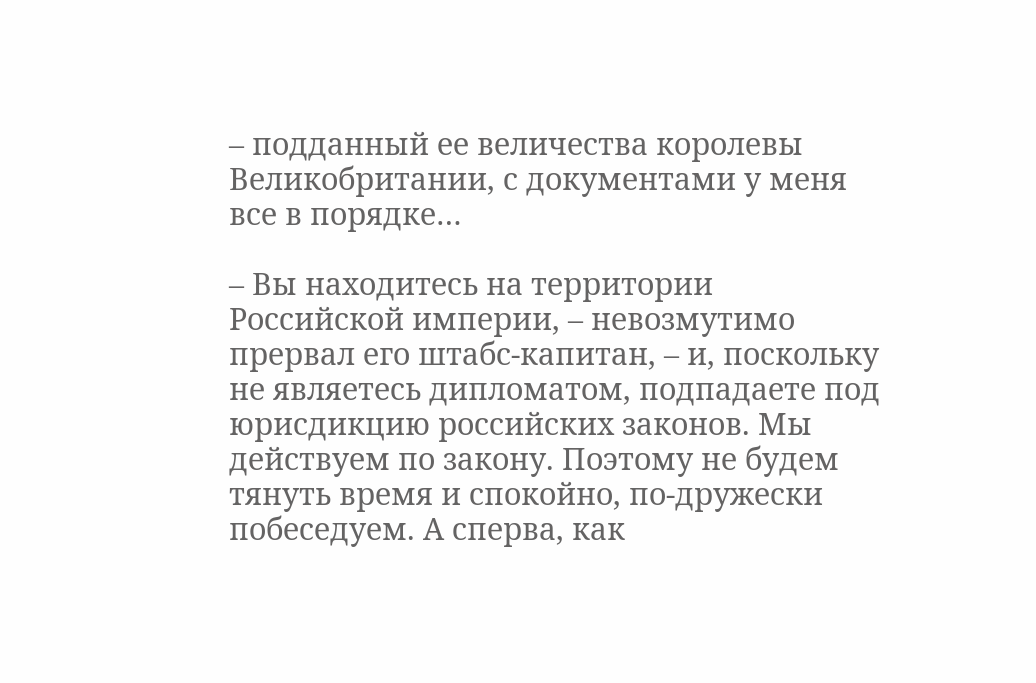– подданный ее величества королевы Великобритании, с документами у меня все в порядке…

– Вы находитесь на территории Российской империи, – невозмутимо прервал его штабс-капитан, – и, поскольку не являетесь дипломатом, подпадаете под юрисдикцию российских законов. Мы действуем по закону. Поэтому не будем тянуть время и спокойно, по-дружески побеседуем. А сперва, как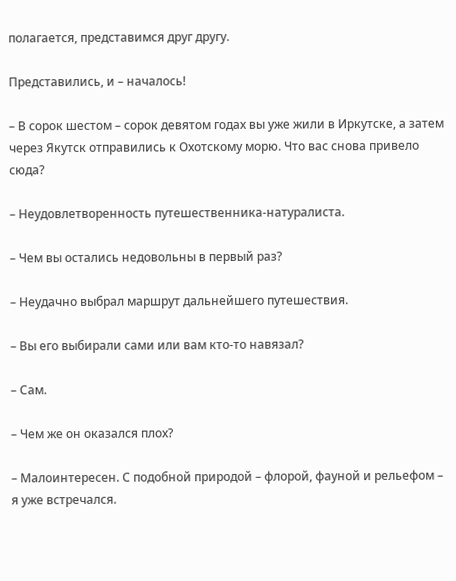полагается, представимся друг другу.

Представились, и – началось!

– В сорок шестом – сорок девятом годах вы уже жили в Иркутске, а затем через Якутск отправились к Охотскому морю. Что вас снова привело сюда?

– Неудовлетворенность путешественника-натуралиста.

– Чем вы остались недовольны в первый раз?

– Неудачно выбрал маршрут дальнейшего путешествия.

– Вы его выбирали сами или вам кто-то навязал?

– Сам.

– Чем же он оказался плох?

– Малоинтересен. С подобной природой – флорой, фауной и рельефом – я уже встречался.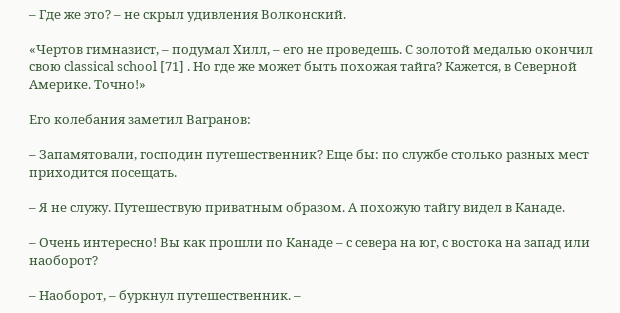– Где же это? – не скрыл удивления Волконский.

«Чертов гимназист, – подумал Хилл, – его не проведешь. С золотой медалью окончил свою classical school [71] . Но где же может быть похожая тайга? Кажется, в Северной Америке. Точно!»

Его колебания заметил Вагранов:

– Запамятовали, господин путешественник? Еще бы: по службе столько разных мест приходится посещать.

– Я не служу. Путешествую приватным образом. А похожую тайгу видел в Канаде.

– Очень интересно! Вы как прошли по Канаде – с севера на юг, с востока на запад или наоборот?

– Наоборот, – буркнул путешественник. –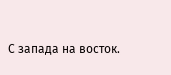С запада на восток.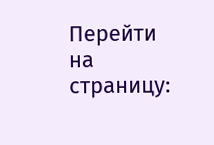Перейти на страницу: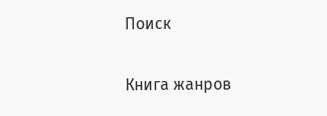Поиск

Книга жанров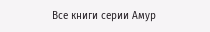Все книги серии Амур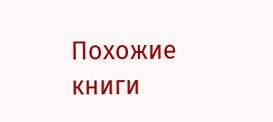Похожие книги